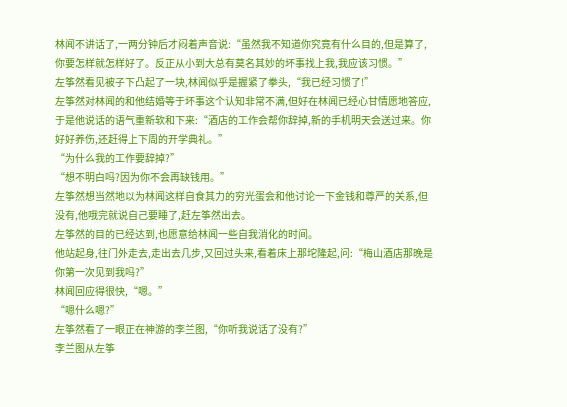林闻不讲话了,一两分钟后才闷着声音说:“虽然我不知道你究竟有什么目的,但是算了,你要怎样就怎样好了。反正从小到大总有莫名其妙的坏事找上我,我应该习惯。”
左筝然看见被子下凸起了一块,林闻似乎是握紧了拳头,“我已经习惯了!”
左筝然对林闻的和他结婚等于坏事这个认知非常不满,但好在林闻已经心甘情愿地答应,于是他说话的语气重新软和下来:“酒店的工作会帮你辞掉,新的手机明天会送过来。你好好养伤,还赶得上下周的开学典礼。”
“为什么我的工作要辞掉?”
“想不明白吗?因为你不会再缺钱用。”
左筝然想当然地以为林闻这样自食其力的穷光蛋会和他讨论一下金钱和尊严的关系,但没有,他哦完就说自己要睡了,赶左筝然出去。
左筝然的目的已经达到,也愿意给林闻一些自我消化的时间。
他站起身,往门外走去,走出去几步,又回过头来,看着床上那坨隆起,问:“梅山酒店那晚是你第一次见到我吗?”
林闻回应得很快,“嗯。”
“嗯什么嗯?”
左筝然看了一眼正在神游的李兰图,“你听我说话了没有?”
李兰图从左筝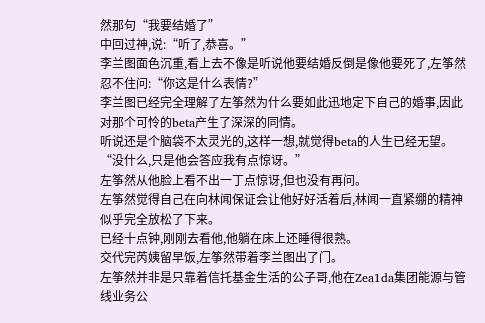然那句“我要结婚了”
中回过神,说:“听了,恭喜。”
李兰图面色沉重,看上去不像是听说他要结婚反倒是像他要死了,左筝然忍不住问:“你这是什么表情?”
李兰图已经完全理解了左筝然为什么要如此迅地定下自己的婚事,因此对那个可怜的beta产生了深深的同情。
听说还是个脑袋不太灵光的,这样一想,就觉得beta的人生已经无望。
“没什么,只是他会答应我有点惊讶。”
左筝然从他脸上看不出一丁点惊讶,但也没有再问。
左筝然觉得自己在向林闻保证会让他好好活着后,林闻一直紧绷的精神似乎完全放松了下来。
已经十点钟,刚刚去看他,他躺在床上还睡得很熟。
交代完芮姨留早饭,左筝然带着李兰图出了门。
左筝然并非是只靠着信托基金生活的公子哥,他在Zea1da集团能源与管线业务公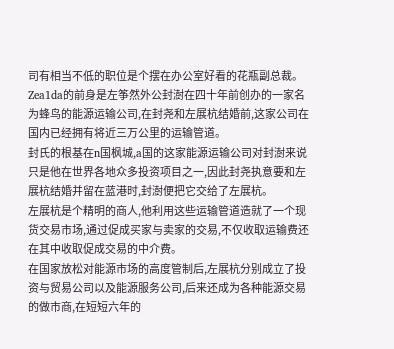司有相当不低的职位是个摆在办公室好看的花瓶副总裁。
Zea1da的前身是左筝然外公封澍在四十年前创办的一家名为蜂鸟的能源运输公司,在封尧和左展杭结婚前,这家公司在国内已经拥有将近三万公里的运输管道。
封氏的根基在n国枫城,a国的这家能源运输公司对封澍来说只是他在世界各地众多投资项目之一,因此封尧执意要和左展杭结婚并留在蓝港时,封澍便把它交给了左展杭。
左展杭是个精明的商人,他利用这些运输管道造就了一个现货交易市场,通过促成买家与卖家的交易,不仅收取运输费还在其中收取促成交易的中介费。
在国家放松对能源市场的高度管制后,左展杭分别成立了投资与贸易公司以及能源服务公司,后来还成为各种能源交易的做市商,在短短六年的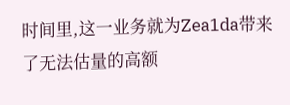时间里,这一业务就为Zea1da带来了无法估量的高额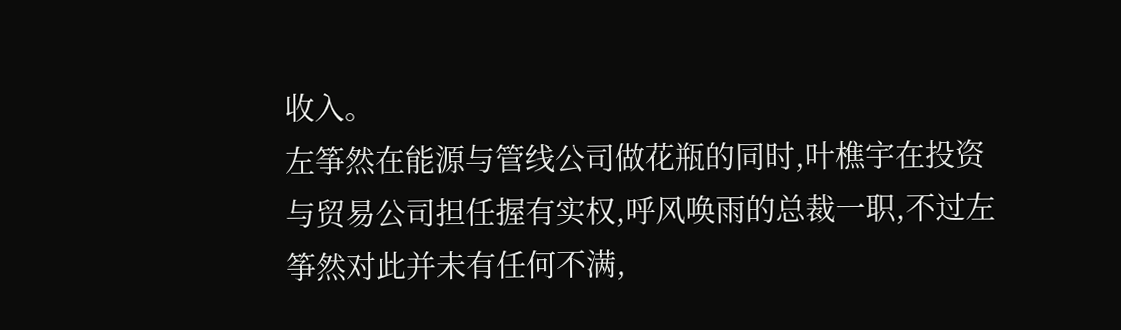收入。
左筝然在能源与管线公司做花瓶的同时,叶樵宇在投资与贸易公司担任握有实权,呼风唤雨的总裁一职,不过左筝然对此并未有任何不满,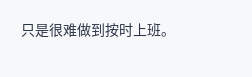只是很难做到按时上班。